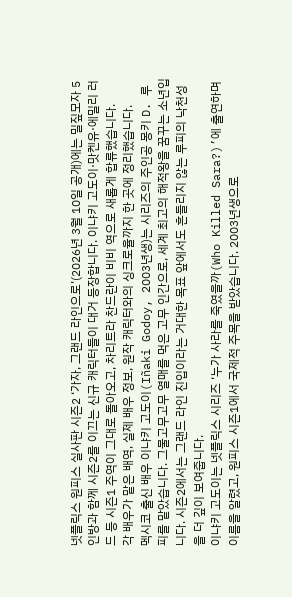넷플릭스 원피스 실사판 시즌2 ‘가자, 그랜드 라인으로’(2026년 3월 10일 공개)에는 밀짚모자 5인방과 함께 시즌2를 이끄는 신규 캐릭터들이 대거 등장합니다. 이냐키 고도이·맛켄유·에밀리 러드 등 시즌1 주역이 그대로 돌아오고, 차리트라 찬드란이 비비 역으로 새롭게 합류했습니다.
각 배우가 맡은 배역, 실제 배우 정보, 원작 캐릭터와의 싱크로율까지 한 곳에 정리했습니다.
멕시코 출신 배우 이냐키 고도이(Iñaki Godoy, 2003년생)는 시리즈의 주인공 몽키 D. 루피를 맡았습니다. 그물고무고무 열매를 먹은 고무 인간으로, 세계 최고의 해적왕을 꿈꾸는 소년입니다. 시즌2에서는 그랜드 라인 진입이라는 거대한 목표 앞에서도 흔들리지 않는 루피의 낙천성을 더 깊이 보여줍니다.
이냐키 고도이는 넷플릭스 시리즈 ‘누가 사라를 죽였을까(Who Killed Sara?)’에 출연하며 이름을 알렸고, 원피스 시즌1에서 국제적 주목을 받았습니다. 2003년생으로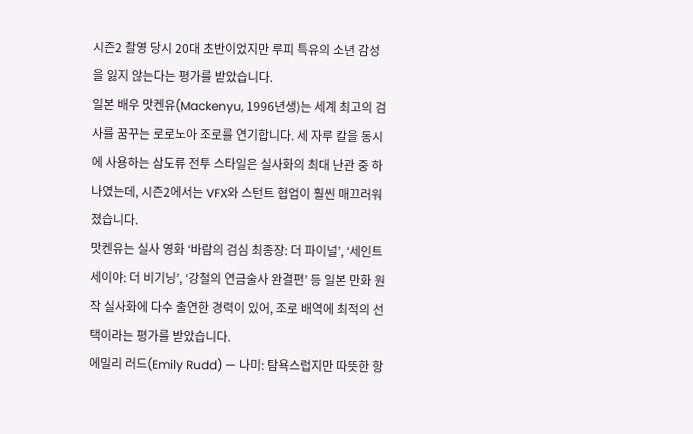시즌2 촬영 당시 20대 초반이었지만 루피 특유의 소년 감성을 잃지 않는다는 평가를 받았습니다.
일본 배우 맛켄유(Mackenyu, 1996년생)는 세계 최고의 검사를 꿈꾸는 로로노아 조로를 연기합니다. 세 자루 칼을 동시에 사용하는 삼도류 전투 스타일은 실사화의 최대 난관 중 하나였는데, 시즌2에서는 VFX와 스턴트 협업이 훨씬 매끄러워졌습니다.
맛켄유는 실사 영화 ‘바람의 검심 최종장: 더 파이널’, ‘세인트 세이야: 더 비기닝’, ‘강철의 연금술사 완결편’ 등 일본 만화 원작 실사화에 다수 출연한 경력이 있어, 조로 배역에 최적의 선택이라는 평가를 받았습니다.
에밀리 러드(Emily Rudd) — 나미: 탐욕스럽지만 따뜻한 항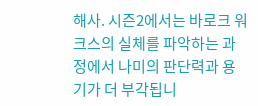해사. 시즌2에서는 바로크 워크스의 실체를 파악하는 과정에서 나미의 판단력과 용기가 더 부각됩니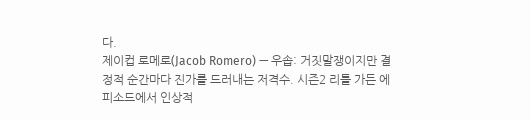다.
제이컵 로메로(Jacob Romero) — 우솝: 거짓말쟁이지만 결정적 순간마다 진가를 드러내는 저격수. 시즌2 리틀 가든 에피소드에서 인상적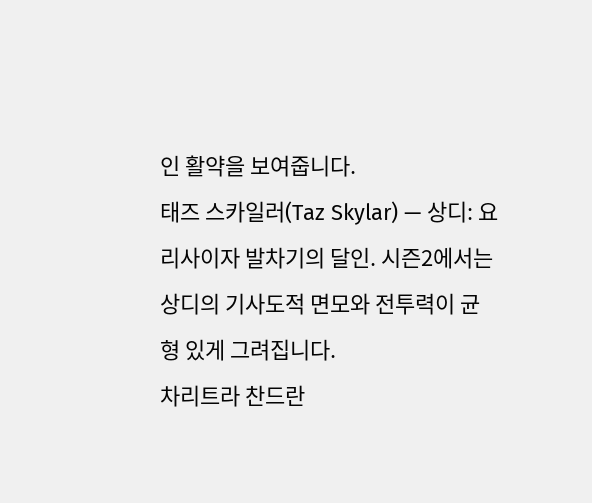인 활약을 보여줍니다.
태즈 스카일러(Taz Skylar) — 상디: 요리사이자 발차기의 달인. 시즌2에서는 상디의 기사도적 면모와 전투력이 균형 있게 그려집니다.
차리트라 찬드란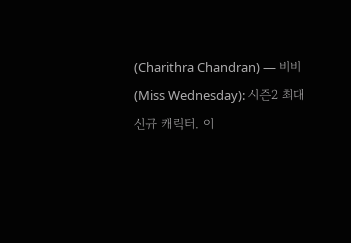(Charithra Chandran) — 비비(Miss Wednesday): 시즌2 최대 신규 캐릭터. 이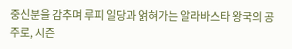중신분을 감추며 루피 일당과 얽혀가는 알라바스타 왕국의 공주로, 시즌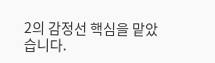2의 감정선 핵심을 맡았습니다.